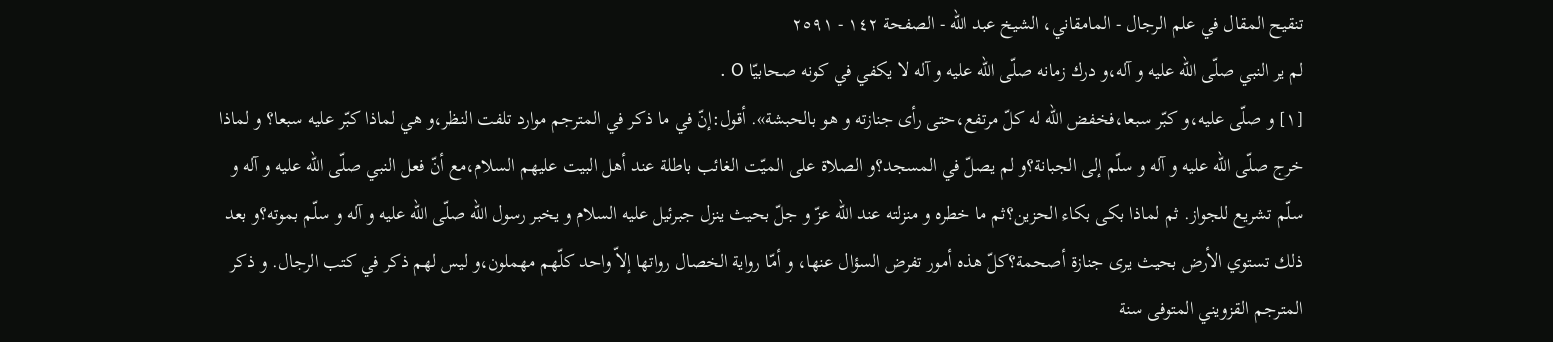تنقيح المقال في علم الرجال - المامقاني، الشيخ عبد الله - الصفحة ١٤٢ - ٢٥٩١
لم ير النبي صلّى اللّه عليه و آله،و درك زمانه صلّى اللّه عليه و آله لا يكفي في كونه صحابيّا O .
[١] و صلّى عليه،و كبّر سبعا،فخفض اللّه له كلّ مرتفع،حتى رأى جنازته و هو بالحبشة». أقول:إنّ في ما ذكر في المترجم موارد تلفت النظر،و هي لماذا كبّر عليه سبعا؟ و لماذا خرج صلّى اللّه عليه و آله و سلّم إلى الجبانة؟و لم يصلّ في المسجد؟و الصلاة على الميّت الغائب باطلة عند أهل البيت عليهم السلام،مع أنّ فعل النبي صلّى اللّه عليه و آله و سلّم تشريع للجواز. ثم لماذا بكى بكاء الحزين؟ثم ما خطره و منزلته عند اللّه عزّ و جلّ بحيث ينزل جبرئيل عليه السلام و يخبر رسول اللّه صلّى اللّه عليه و آله و سلّم بموته؟و بعد ذلك تستوي الأرض بحيث يرى جنازة أصحمة؟كلّ هذه أمور تفرض السؤال عنها، و أمّا رواية الخصال رواتها إلاّ واحد كلّهم مهملون،و ليس لهم ذكر في كتب الرجال. و ذكر المترجم القزويني المتوفى سنة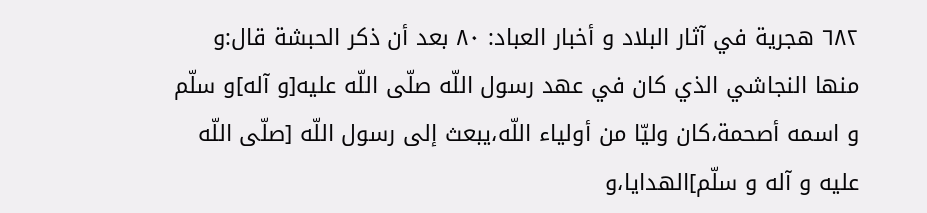٦٨٢ هجرية في آثار البلاد و أخبار العباد: ٨٠ بعد أن ذكر الحبشة قال:و منها النجاشي الذي كان في عهد رسول اللّه صلّى اللّه عليه[و آله]و سلّم و اسمه أصحمة،كان وليّا من أولياء اللّه،يبعث إلى رسول اللّه [صلّى اللّه عليه و آله و سلّم]الهدايا،و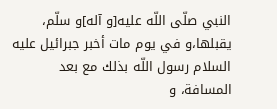النبي صلّى اللّه عليه[و آله]و سلّم، يقبلها،و في يوم مات أخبر جبرائيل عليه السلام رسول اللّه بذلك مع بعد المسافة، و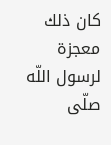كان ذلك معجزة لرسول اللّه صلّى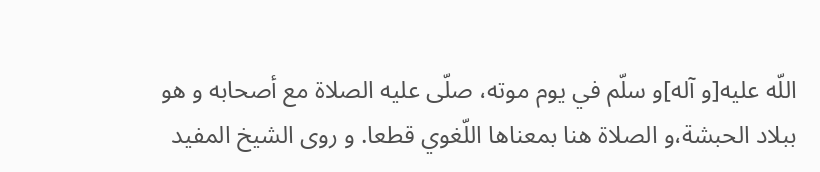اللّه عليه[و آله]و سلّم في يوم موته، صلّى عليه الصلاة مع أصحابه و هو ببلاد الحبشة،و الصلاة هنا بمعناها اللّغوي قطعا. و روى الشيخ المفيد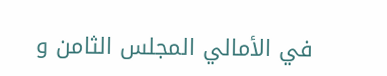في الأمالي المجلس الثامن و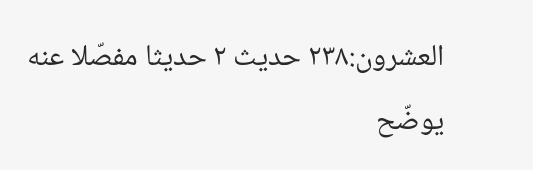العشرون:٢٣٨ حديث ٢ حديثا مفصّلا عنه يوضّح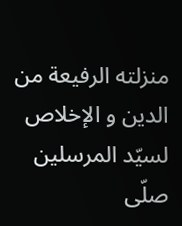منزلته الرفيعة من الدين و الإخلاص لسيّد المرسلين صلّى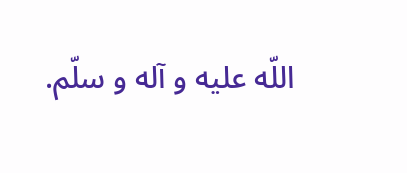اللّه عليه و آله و سلّم.